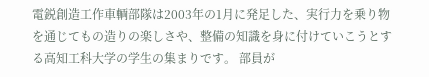電鋭創造工作車輌部隊は2003年の1月に発足した、実行力を乗り物を通じてもの造りの楽しさや、整備の知識を身に付けていこうとする高知工科大学の学生の集まりです。 部員が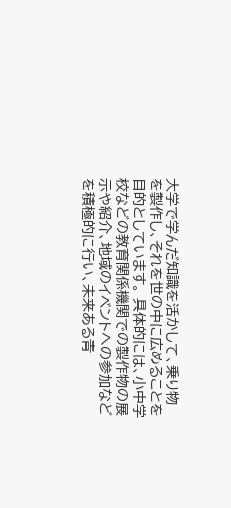大学で学んだ知識を活かして、乗り物を製作し、それを世の中に広めることを目的としています。 具体的には、小中学校などの教育関係機関での製作物の展示や紹介、地域のイベントへの参加などを積極的に行い、未来ある青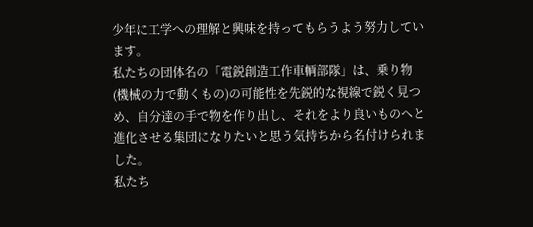少年に工学への理解と興味を持ってもらうよう努力しています。
私たちの団体名の「電鋭創造工作車輌部隊」は、乗り物(機械の力で動くもの)の可能性を先鋭的な視線で鋭く見つめ、自分達の手で物を作り出し、それをより良いものへと進化させる集団になりたいと思う気持ちから名付けられました。
私たち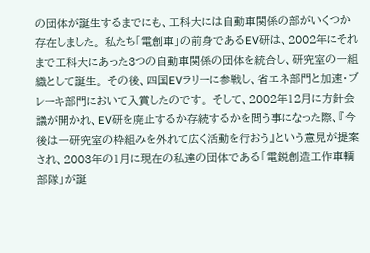の団体が誕生するまでにも、工科大には自動車関係の部がいくつか存在しました。 私たち「電創車」の前身であるEV研は、2002年にそれまで工科大にあった3つの自動車関係の団体を統合し、研究室の一組織として誕生。 その後、四国EVラリーに参戦し、省エネ部門と加速・ブレーキ部門において入賞したのです。 そして、2002年12月に方針会議が開かれ、EV研を廃止するか存続するかを問う事になった際、『今後は一研究室の枠組みを外れて広く活動を行おう』という意見が提案され、2003年の1月に現在の私達の団体である「電鋭創造工作車輌部隊」が誕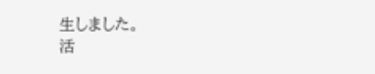生しました。
活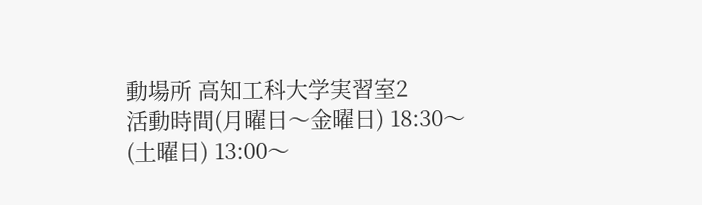動場所 高知工科大学実習室2
活動時間(月曜日〜金曜日) 18:30〜
(土曜日) 13:00〜